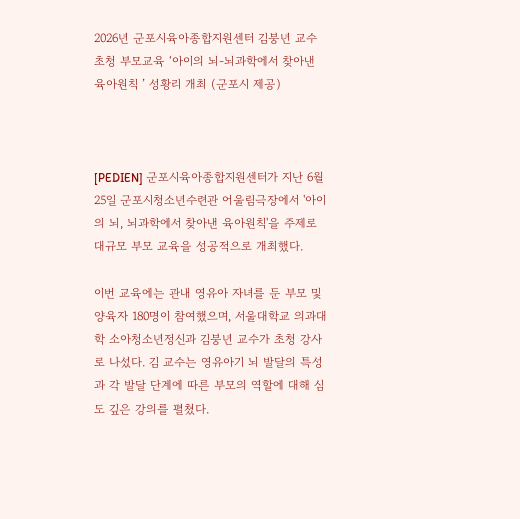2026년 군포시육아종합지원센터 김붕년 교수 초청 부모교육 ‘아이의 뇌-뇌과학에서 찾아낸 육아원칙 ’ 성황리 개최 (군포시 제공)



[PEDIEN] 군포시육아종합지원센터가 지난 6월 25일 군포시청소년수련관 어울림극장에서 '아이의 뇌, 뇌과학에서 찾아낸 육아원칙'을 주제로 대규모 부모 교육을 성공적으로 개최했다.

이번 교육에는 관내 영유아 자녀를 둔 부모 및 양육자 180명이 참여했으며, 서울대학교 의과대학 소아청소년정신과 김붕년 교수가 초청 강사로 나섰다. 김 교수는 영유아기 뇌 발달의 특성과 각 발달 단계에 따른 부모의 역할에 대해 심도 깊은 강의를 펼쳤다.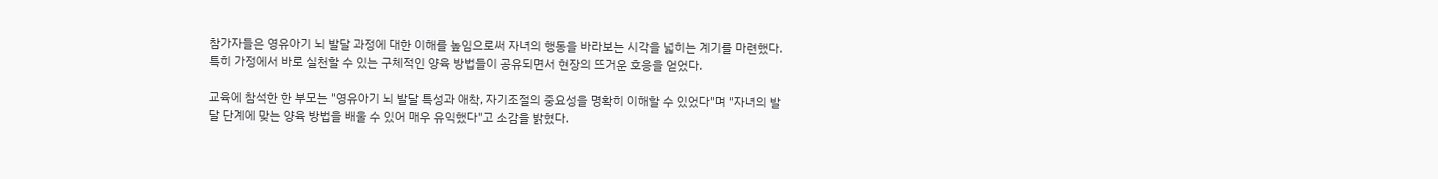참가자들은 영유아기 뇌 발달 과정에 대한 이해를 높임으로써 자녀의 행동을 바라보는 시각을 넓히는 계기를 마련했다. 특히 가정에서 바로 실천할 수 있는 구체적인 양육 방법들이 공유되면서 현장의 뜨거운 호응을 얻었다.

교육에 참석한 한 부모는 "영유아기 뇌 발달 특성과 애착, 자기조절의 중요성을 명확히 이해할 수 있었다"며 "자녀의 발달 단계에 맞는 양육 방법을 배울 수 있어 매우 유익했다"고 소감을 밝혔다.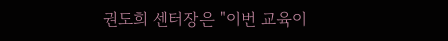권도희 센터장은 "이번 교육이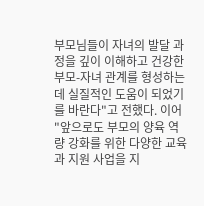부모님들이 자녀의 발달 과정을 깊이 이해하고 건강한 부모-자녀 관계를 형성하는 데 실질적인 도움이 되었기를 바란다"고 전했다. 이어 "앞으로도 부모의 양육 역량 강화를 위한 다양한 교육과 지원 사업을 지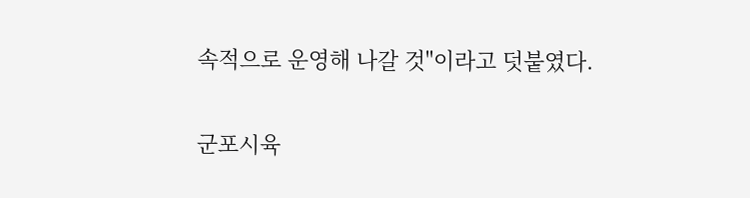속적으로 운영해 나갈 것"이라고 덧붙였다.

군포시육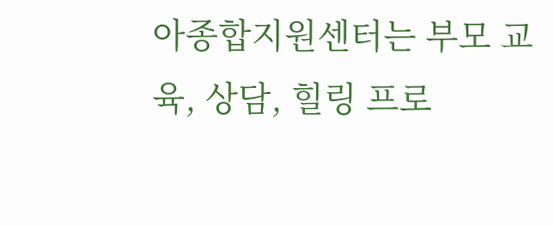아종합지원센터는 부모 교육, 상담, 힐링 프로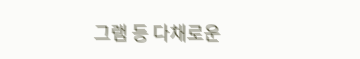그램 등 다채로운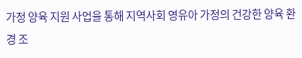가정 양육 지원 사업을 통해 지역사회 영유아 가정의 건강한 양육 환경 조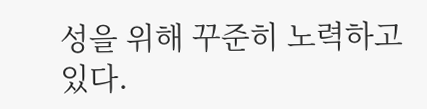성을 위해 꾸준히 노력하고 있다.